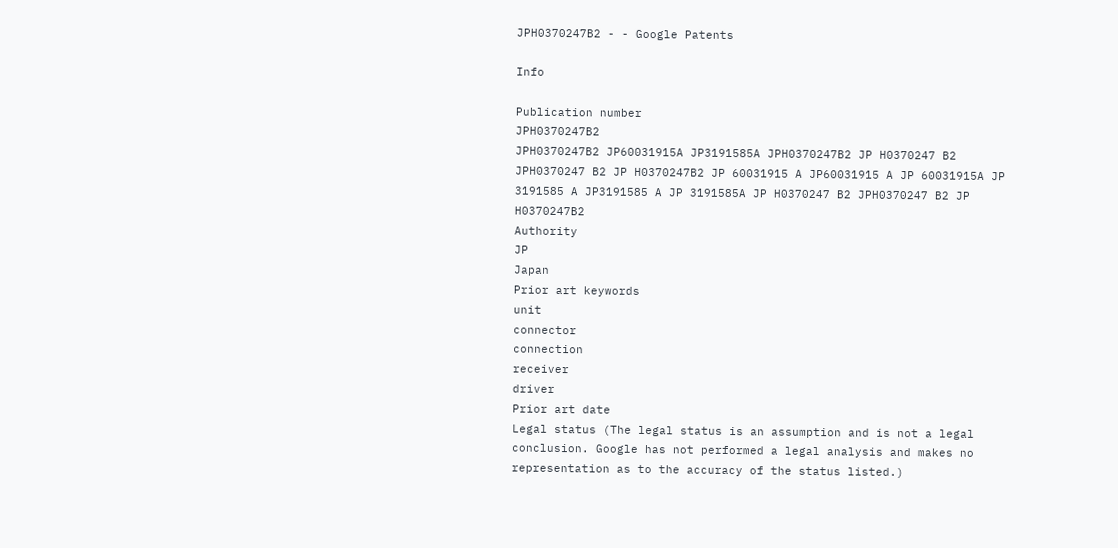JPH0370247B2 - - Google Patents

Info

Publication number
JPH0370247B2
JPH0370247B2 JP60031915A JP3191585A JPH0370247B2 JP H0370247 B2 JPH0370247 B2 JP H0370247B2 JP 60031915 A JP60031915 A JP 60031915A JP 3191585 A JP3191585 A JP 3191585A JP H0370247 B2 JPH0370247 B2 JP H0370247B2
Authority
JP
Japan
Prior art keywords
unit
connector
connection
receiver
driver
Prior art date
Legal status (The legal status is an assumption and is not a legal conclusion. Google has not performed a legal analysis and makes no representation as to the accuracy of the status listed.)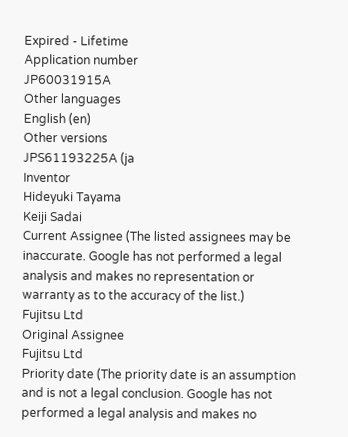Expired - Lifetime
Application number
JP60031915A
Other languages
English (en)
Other versions
JPS61193225A (ja
Inventor
Hideyuki Tayama
Keiji Sadai
Current Assignee (The listed assignees may be inaccurate. Google has not performed a legal analysis and makes no representation or warranty as to the accuracy of the list.)
Fujitsu Ltd
Original Assignee
Fujitsu Ltd
Priority date (The priority date is an assumption and is not a legal conclusion. Google has not performed a legal analysis and makes no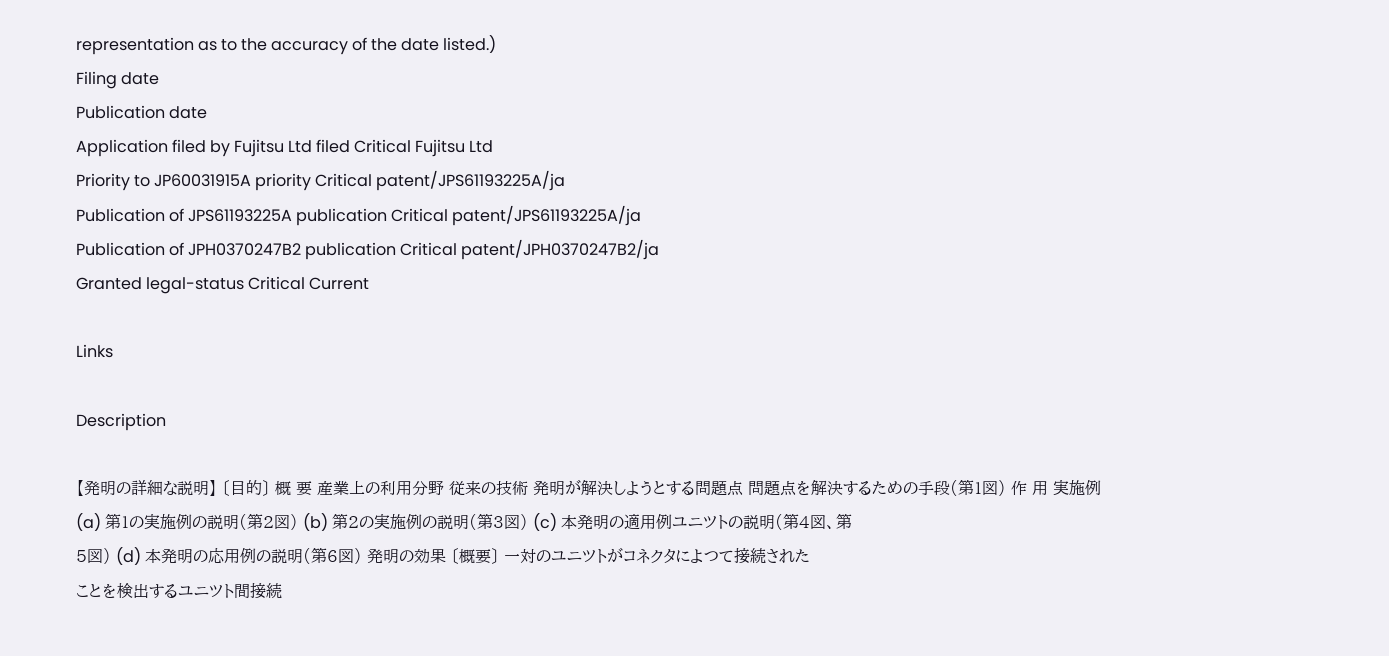representation as to the accuracy of the date listed.)
Filing date
Publication date
Application filed by Fujitsu Ltd filed Critical Fujitsu Ltd
Priority to JP60031915A priority Critical patent/JPS61193225A/ja
Publication of JPS61193225A publication Critical patent/JPS61193225A/ja
Publication of JPH0370247B2 publication Critical patent/JPH0370247B2/ja
Granted legal-status Critical Current

Links

Description

【発明の詳細な説明】 〔目的〕 概 要 産業上の利用分野 従来の技術 発明が解決しようとする問題点 問題点を解決するための手段(第1図) 作 用 実施例 (a) 第1の実施例の説明(第2図) (b) 第2の実施例の説明(第3図) (c) 本発明の適用例ユニツトの説明(第4図、第
5図) (d) 本発明の応用例の説明(第6図) 発明の効果 〔概要〕 一対のユニツトがコネクタによつて接続された
ことを検出するユニツト間接続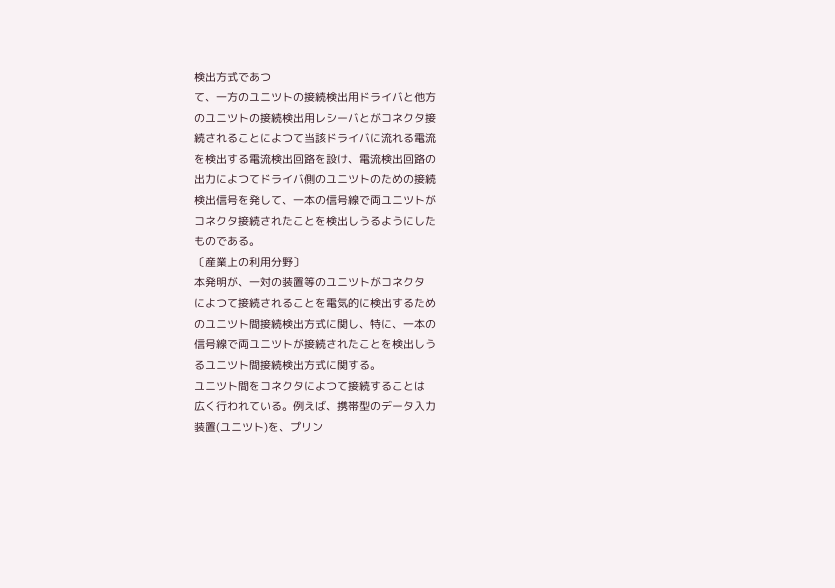検出方式であつ
て、一方のユニツトの接続検出用ドライバと他方
のユニツトの接続検出用レシーバとがコネクタ接
続されることによつて当該ドライバに流れる電流
を検出する電流検出回路を設け、電流検出回路の
出力によつてドライバ側のユニツトのための接続
検出信号を発して、一本の信号線で両ユニツトが
コネクタ接続されたことを検出しうるようにした
ものである。
〔産業上の利用分野〕
本発明が、一対の装置等のユニツトがコネクタ
によつて接続されることを電気的に検出するため
のユニツト間接続検出方式に関し、特に、一本の
信号線で両ユニツトが接続されたことを検出しう
るユニツト間接続検出方式に関する。
ユニツト間をコネクタによつて接続することは
広く行われている。例えば、携帯型のデータ入力
装置(ユニツト)を、プリン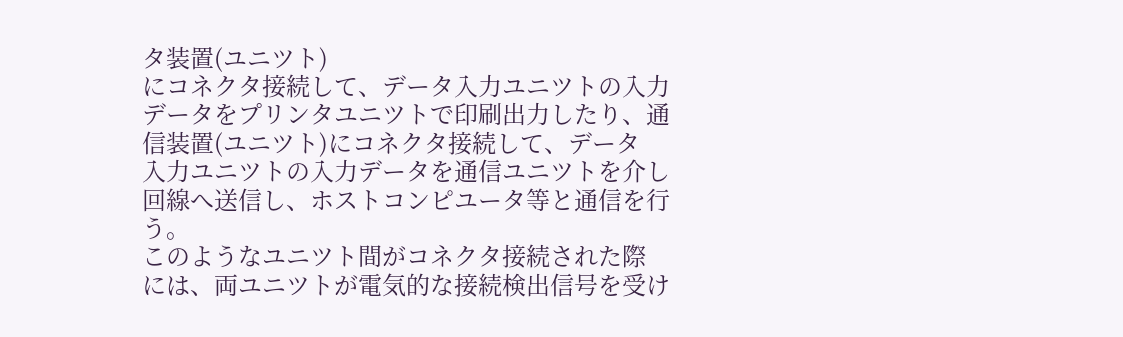タ装置(ユニツト)
にコネクタ接続して、データ入力ユニツトの入力
データをプリンタユニツトで印刷出力したり、通
信装置(ユニツト)にコネクタ接続して、データ
入力ユニツトの入力データを通信ユニツトを介し
回線へ送信し、ホストコンピユータ等と通信を行
う。
このようなユニツト間がコネクタ接続された際
には、両ユニツトが電気的な接続検出信号を受け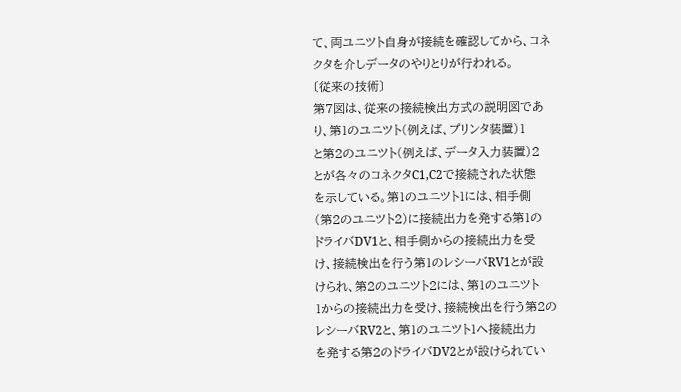て、両ユニツト自身が接続を確認してから、コネ
クタを介しデータのやりとりが行われる。
〔従来の技術〕
第7図は、従来の接続検出方式の説明図であ
り、第1のユニツト(例えば、プリンタ装置)1
と第2のユニツト(例えば、データ入力装置)2
とが各々のコネクタC1,C2で接続された状態
を示している。第1のユニツト1には、相手側
(第2のユニツト2)に接続出力を発する第1の
ドライバDV1と、相手側からの接続出力を受
け、接続検出を行う第1のレシーバRV1とが設
けられ、第2のユニツト2には、第1のユニツト
1からの接続出力を受け、接続検出を行う第2の
レシーバRV2と、第1のユニツト1へ接続出力
を発する第2のドライバDV2とが設けられてい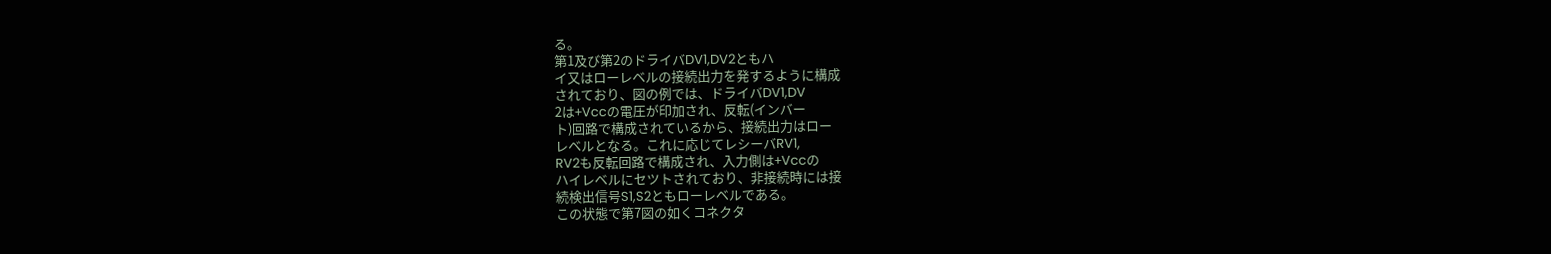る。
第1及び第2のドライバDV1,DV2ともハ
イ又はローレベルの接続出力を発するように構成
されており、図の例では、ドライバDV1,DV
2は+Vccの電圧が印加され、反転(インバー
ト)回路で構成されているから、接続出力はロー
レベルとなる。これに応じてレシーバRV1,
RV2も反転回路で構成され、入力側は+Vccの
ハイレベルにセツトされており、非接続時には接
続検出信号S1,S2ともローレベルである。
この状態で第7図の如くコネクタ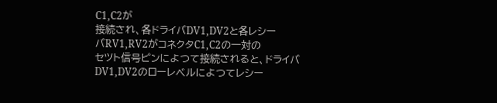C1,C2が
接続され、各ドライバDV1,DV2と各レシー
バRV1,RV2がコネクタC1,C2の一対の
セツト信号ピンによつて接続されると、ドライバ
DV1,DV2のローレベルによつてレシー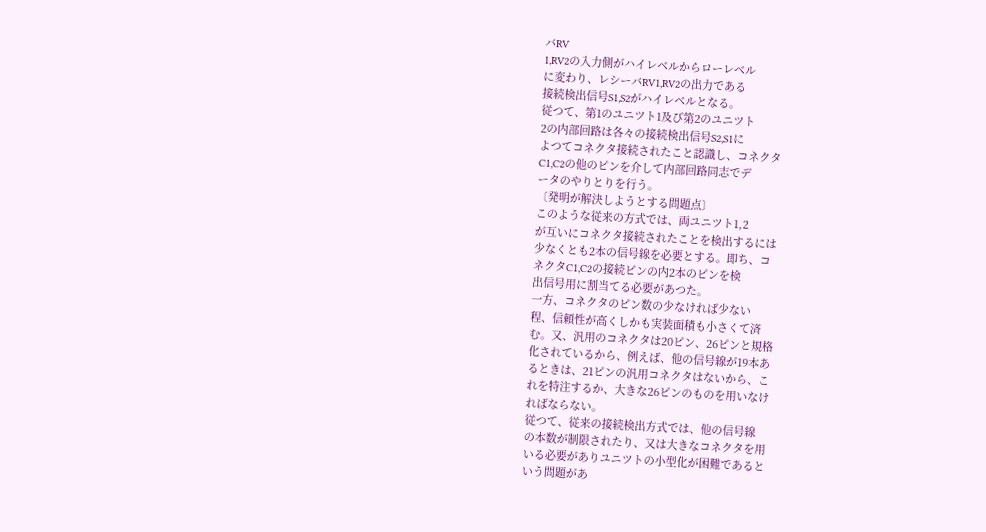バRV
1,RV2の入力側がハイレベルからローレベル
に変わり、レシーバRV1,RV2の出力である
接続検出信号S1,S2がハイレベルとなる。
従つて、第1のユニツト1及び第2のユニツト
2の内部回路は各々の接続検出信号S2,S1に
よつてコネクタ接続されたこと認識し、コネクタ
C1,C2の他のピンを介して内部回路同志でデ
ータのやりとりを行う。
〔発明が解決しようとする問題点〕
このような従来の方式では、両ユニツト1,2
が互いにコネクタ接続されたことを検出するには
少なくとも2本の信号線を必要とする。即ち、コ
ネクタC1,C2の接続ピンの内2本のピンを検
出信号用に割当てる必要があつた。
一方、コネクタのピン数の少なければ少ない
程、信頼性が高くしかも実装面積も小さくて済
む。又、汎用のコネクタは20ピン、26ピンと規格
化されているから、例えば、他の信号線が19本あ
るときは、21ピンの汎用コネクタはないから、こ
れを特注するか、大きな26ピンのものを用いなけ
ればならない。
従つて、従来の接続検出方式では、他の信号線
の本数が制限されたり、又は大きなコネクタを用
いる必要がありユニツトの小型化が困難であると
いう問題があ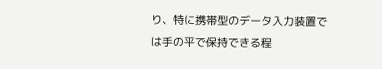り、特に携帯型のデータ入力装置で
は手の平で保持できる程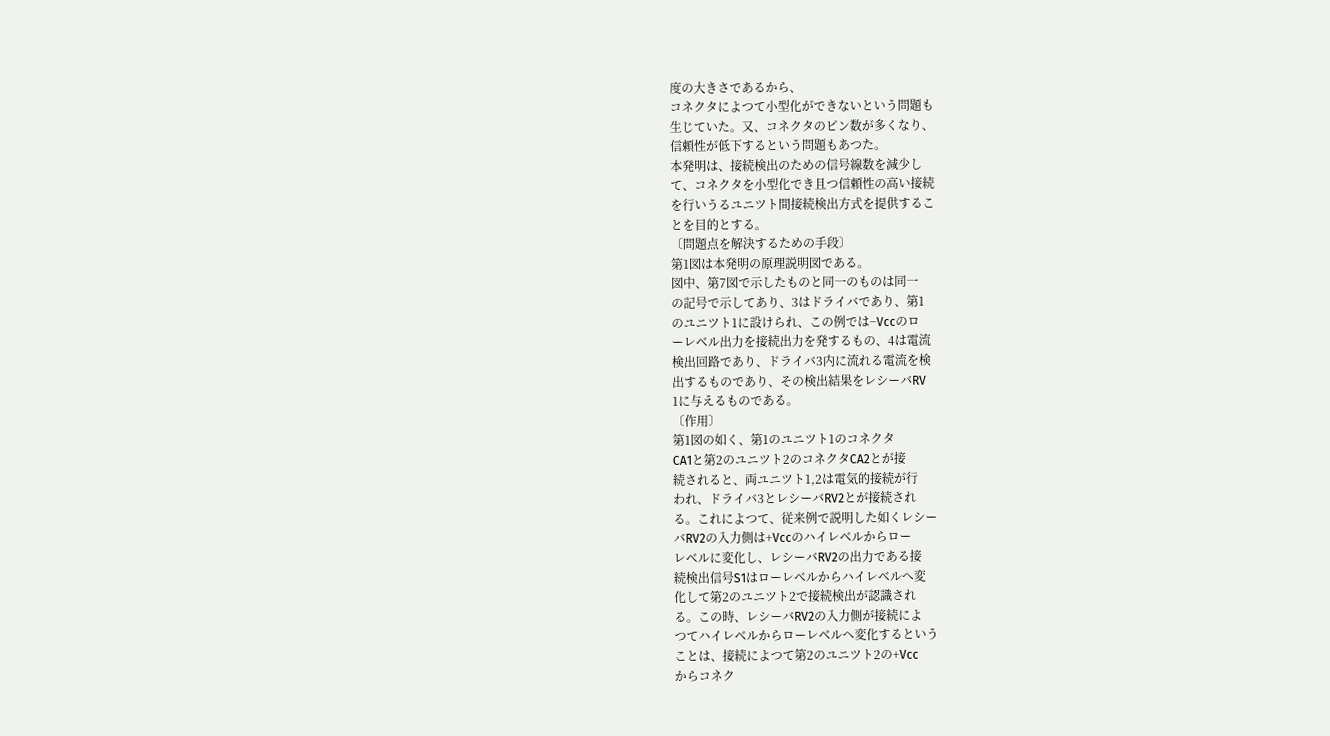度の大きさであるから、
コネクタによつて小型化ができないという問題も
生じていた。又、コネクタのピン数が多くなり、
信頼性が低下するという問題もあつた。
本発明は、接続検出のための信号線数を減少し
て、コネクタを小型化でき且つ信頼性の高い接続
を行いうるユニツト間接続検出方式を提供するこ
とを目的とする。
〔問題点を解決するための手段〕
第1図は本発明の原理説明図である。
図中、第7図で示したものと同一のものは同一
の記号で示してあり、3はドライバであり、第1
のユニツト1に設けられ、この例では−Vccのロ
ーレベル出力を接続出力を発するもの、4は電流
検出回路であり、ドライバ3内に流れる電流を検
出するものであり、その検出結果をレシーバRV
1に与えるものである。
〔作用〕
第1図の如く、第1のユニツト1のコネクタ
CA1と第2のユニツト2のコネクタCA2とが接
続されると、両ユニツト1,2は電気的接続が行
われ、ドライバ3とレシーバRV2とが接続され
る。これによつて、従来例で説明した如くレシー
バRV2の入力側は+Vccのハイレベルからロー
レベルに変化し、レシーバRV2の出力である接
続検出信号S1はローレベルからハイレベルへ変
化して第2のユニツト2で接続検出が認識され
る。この時、レシーバRV2の入力側が接続によ
つてハイレベルからローレベルへ変化するという
ことは、接続によつて第2のユニツト2の+Vcc
からコネク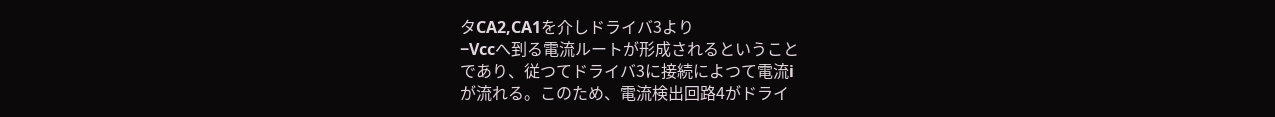タCA2,CA1を介しドライバ3より
−Vccへ到る電流ルートが形成されるということ
であり、従つてドライバ3に接続によつて電流i
が流れる。このため、電流検出回路4がドライ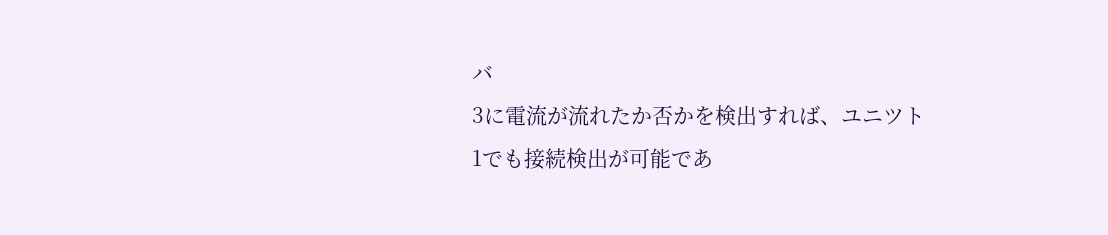バ
3に電流が流れたか否かを検出すれば、ユニツト
1でも接続検出が可能であ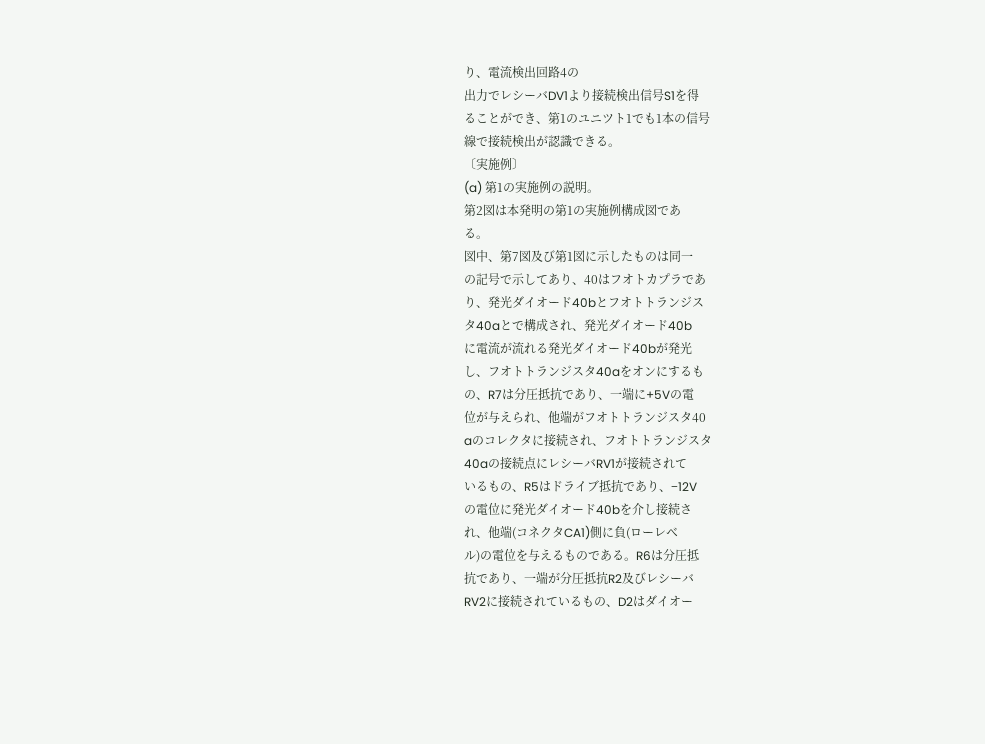り、電流検出回路4の
出力でレシーバDV1より接続検出信号S1を得
ることができ、第1のユニツト1でも1本の信号
線で接続検出が認識できる。
〔実施例〕
(a) 第1の実施例の説明。
第2図は本発明の第1の実施例構成図であ
る。
図中、第7図及び第1図に示したものは同一
の記号で示してあり、40はフオトカプラであ
り、発光ダイオード40bとフオトトランジス
タ40aとで構成され、発光ダイオード40b
に電流が流れる発光ダイオード40bが発光
し、フオトトランジスタ40aをオンにするも
の、R7は分圧抵抗であり、一端に+5Vの電
位が与えられ、他端がフオトトランジスタ40
aのコレクタに接続され、フオトトランジスタ
40aの接続点にレシーバRV1が接続されて
いるもの、R5はドライブ抵抗であり、−12V
の電位に発光ダイオード40bを介し接続さ
れ、他端(コネクタCA1)側に負(ローレベ
ル)の電位を与えるものである。R6は分圧抵
抗であり、一端が分圧抵抗R2及びレシーバ
RV2に接続されているもの、D2はダイオー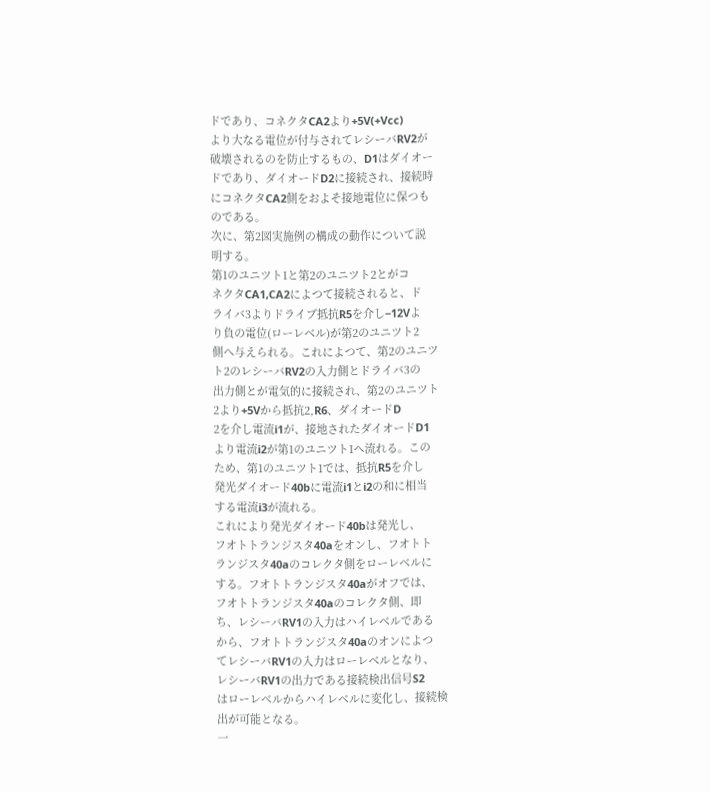ドであり、コネクタCA2より+5V(+Vcc)
より大なる電位が付与されてレシーバRV2が
破壊されるのを防止するもの、D1はダイオー
ドであり、ダイオードD2に接続され、接続時
にコネクタCA2側をおよそ接地電位に保つも
のである。
次に、第2図実施例の構成の動作について説
明する。
第1のユニツト1と第2のユニツト2とがコ
ネクタCA1,CA2によつて接続されると、ド
ライバ3よりドライブ抵抗R5を介し−12Vよ
り負の電位(ローレベル)が第2のユニツト2
側へ与えられる。これによつて、第2のユニツ
ト2のレシーバRV2の入力側とドライバ3の
出力側とが電気的に接続され、第2のユニツト
2より+5Vから抵抗2,R6、ダイオードD
2を介し電流i1が、接地されたダイオードD1
より電流i2が第1のユニツト1へ流れる。この
ため、第1のユニツト1では、抵抗R5を介し
発光ダイオード40bに電流i1とi2の和に相当
する電流i3が流れる。
これにより発光ダイオード40bは発光し、
フオトトランジスタ40aをオンし、フオトト
ランジスタ40aのコレクタ側をローレベルに
する。フオトトランジスタ40aがオフでは、
フオトトランジスタ40aのコレクタ側、即
ち、レシーバRV1の入力はハイレベルである
から、フオトトランジスタ40aのオンによつ
てレシーバRV1の入力はローレベルとなり、
レシーバRV1の出力である接続検出信号S2
はローレベルからハイレベルに変化し、接続検
出が可能となる。
一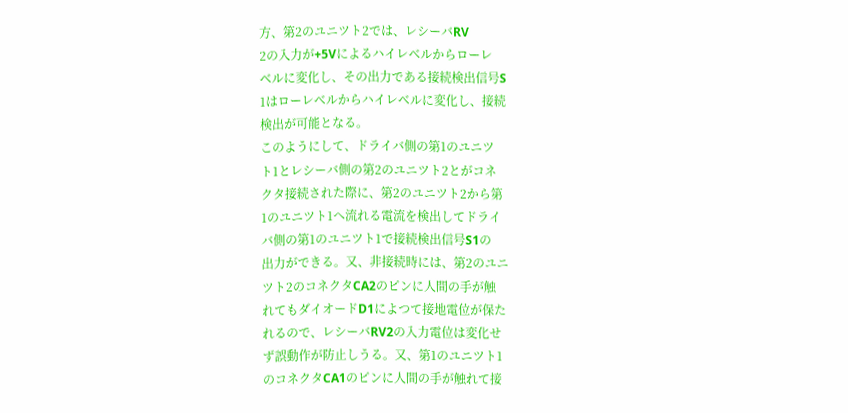方、第2のユニツト2では、レシーバRV
2の入力が+5Vによるハイレベルからローレ
ベルに変化し、その出力である接続検出信号S
1はローレベルからハイレベルに変化し、接続
検出が可能となる。
このようにして、ドライバ側の第1のユニツ
ト1とレシーバ側の第2のユニツト2とがコネ
クタ接続された際に、第2のユニツト2から第
1のユニツト1へ流れる電流を検出してドライ
バ側の第1のユニツト1で接続検出信号S1の
出力ができる。又、非接続時には、第2のユニ
ツト2のコネクタCA2のピンに人間の手が触
れてもダイオードD1によつて接地電位が保た
れるので、レシーバRV2の入力電位は変化せ
ず誤動作が防止しうる。又、第1のユニツト1
のコネクタCA1のピンに人間の手が触れて接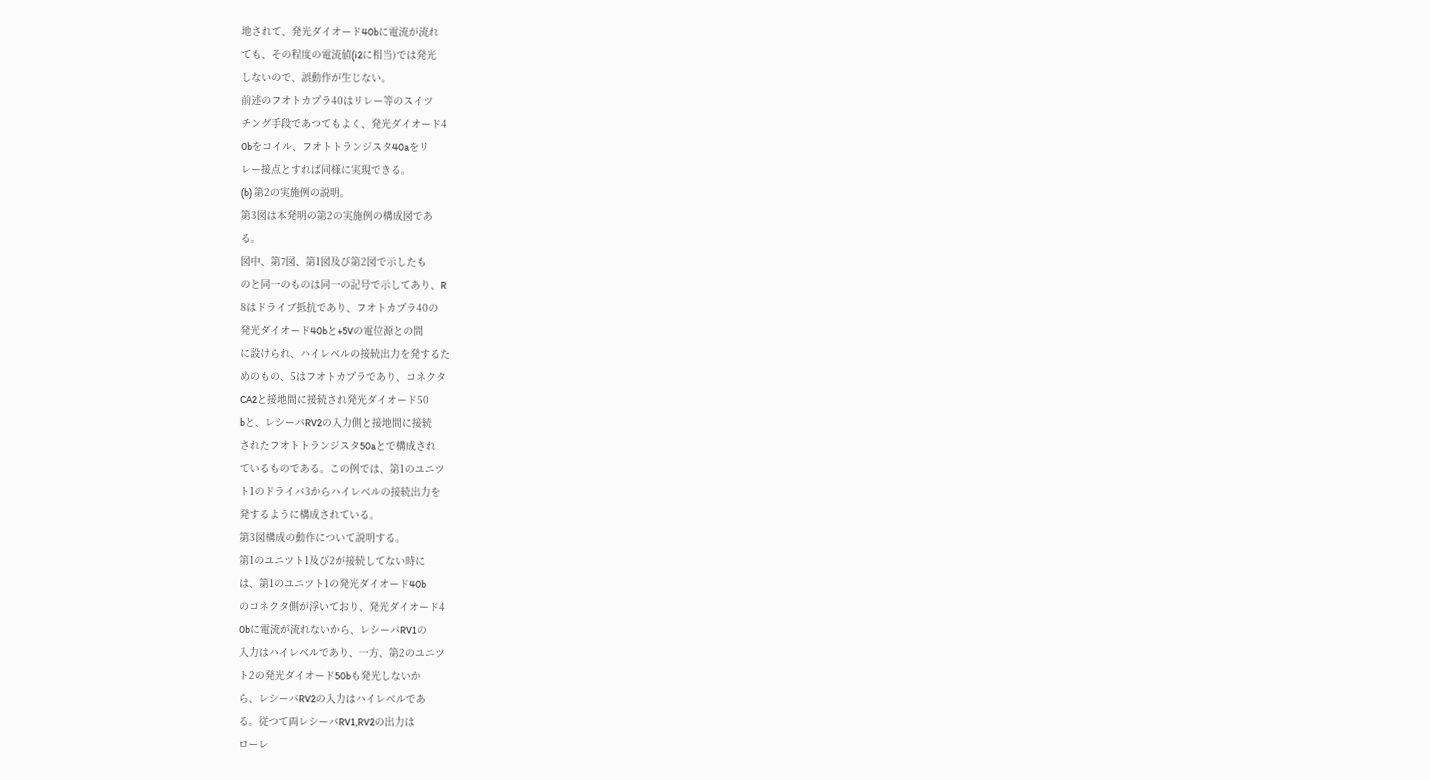地されて、発光ダイオード40bに電流が流れ
ても、その程度の電流値(i2に相当)では発光
しないので、誤動作が生じない。
前述のフオトカプラ40はリレー等のスイツ
チング手段であつてもよく、発光ダイオード4
0bをコイル、フオトトランジスタ40aをリ
レー接点とすれば同様に実現できる。
(b) 第2の実施例の説明。
第3図は本発明の第2の実施例の構成図であ
る。
図中、第7図、第1図及び第2図で示したも
のと同一のものは同一の記号で示してあり、R
8はドライブ抵抗であり、フオトカプラ40の
発光ダイオード40bと+5Vの電位源との間
に設けられ、ハイレベルの接続出力を発するた
めのもの、5はフオトカプラであり、コネクタ
CA2と接地間に接続され発光ダイオード50
bと、レシーバRV2の入力側と接地間に接続
されたフオトトランジスタ50aとで構成され
ているものである。この例では、第1のユニツ
ト1のドライバ3からハイレベルの接続出力を
発するように構成されている。
第3図構成の動作について説明する。
第1のユニツト1及び2が接続してない時に
は、第1のユニツト1の発光ダイオード40b
のコネクタ側が浮いており、発光ダイオード4
0bに電流が流れないから、レシーバRV1の
入力はハイレベルであり、一方、第2のユニツ
ト2の発光ダイオード50bも発光しないか
ら、レシーバRV2の入力はハイレベルであ
る。従つて両レシーバRV1,RV2の出力は
ローレ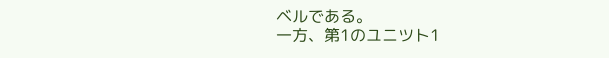ベルである。
一方、第1のユニツト1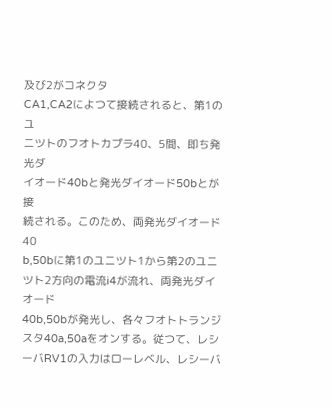及び2がコネクタ
CA1,CA2によつて接続されると、第1のユ
ニツトのフオトカプラ40、5間、即ち発光ダ
イオード40bと発光ダイオード50bとが接
続される。このため、両発光ダイオード40
b,50bに第1のユニツト1から第2のユニ
ツト2方向の電流i4が流れ、両発光ダイオード
40b,50bが発光し、各々フオトトランジ
スタ40a,50aをオンする。従つて、レシ
ーバRV1の入力はローレベル、レシーバ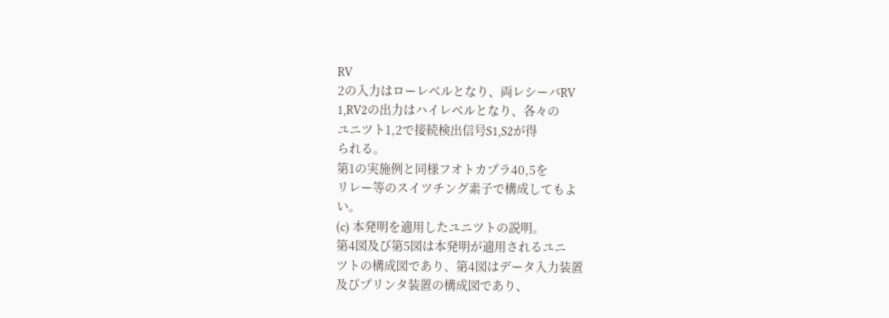RV
2の入力はローレベルとなり、両レシーバRV
1,RV2の出力はハイレベルとなり、各々の
ユニツト1,2で接続検出信号S1,S2が得
られる。
第1の実施例と同様フオトカプラ40,5を
リレー等のスイツチング素子で構成してもよ
い。
(c) 本発明を適用したユニツトの説明。
第4図及び第5図は本発明が適用されるユニ
ツトの構成図であり、第4図はデータ入力装置
及びプリンタ装置の構成図であり、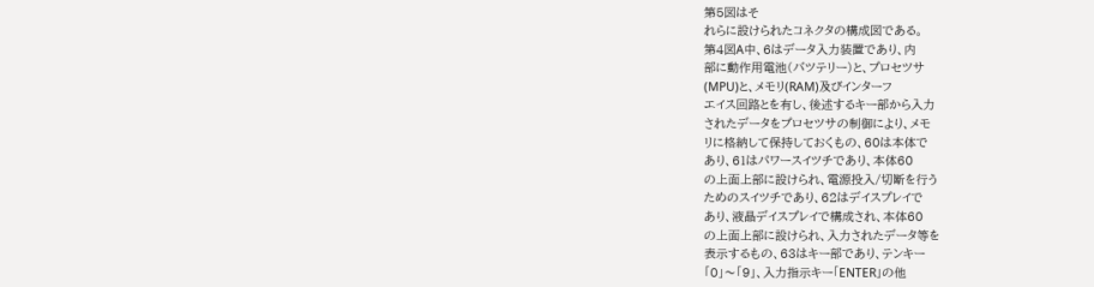第5図はそ
れらに設けられたコネクタの構成図である。
第4図A中、6はデータ入力装置であり、内
部に動作用電池(バツテリー)と、プロセツサ
(MPU)と、メモリ(RAM)及びインターフ
エイス回路とを有し、後述するキー部から入力
されたデータをプロセツサの制御により、メモ
リに格納して保持しておくもの、60は本体で
あり、61はパワースイツチであり、本体60
の上面上部に設けられ、電源投入/切断を行う
ためのスイツチであり、62はデイスプレイで
あり、液晶デイスプレイで構成され、本体60
の上面上部に設けられ、入力されたデータ等を
表示するもの、63はキー部であり、テンキー
「0」〜「9」、入力指示キー「ENTER」の他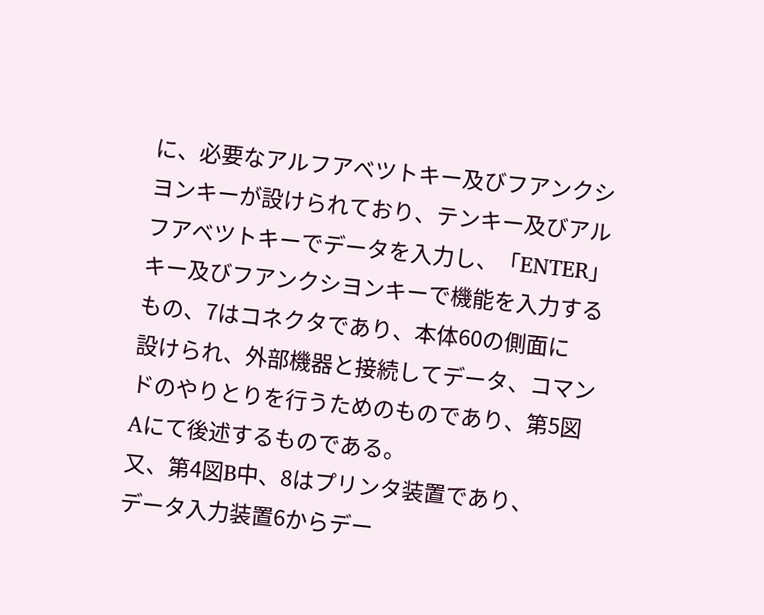に、必要なアルフアベツトキー及びフアンクシ
ヨンキーが設けられており、テンキー及びアル
フアベツトキーでデータを入力し、「ENTER」
キー及びフアンクシヨンキーで機能を入力する
もの、7はコネクタであり、本体60の側面に
設けられ、外部機器と接続してデータ、コマン
ドのやりとりを行うためのものであり、第5図
Aにて後述するものである。
又、第4図B中、8はプリンタ装置であり、
データ入力装置6からデー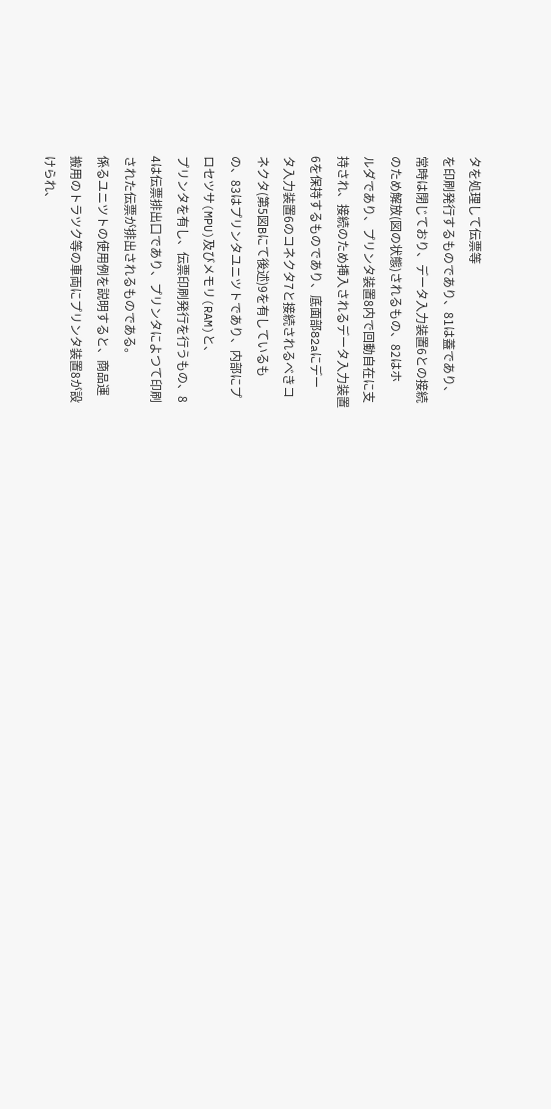タを処理して伝票等
を印刷発行するものであり、81は蓋であり、
常時は閉じており、データ入力装置6との接続
のため解放(図の状態)されるもの、82はホ
ルダであり、プリンタ装置8内で回動自在に支
持され、接続のため挿入されるデータ入力装置
6を保持するものであり、底面部82aにデー
タ入力装置6のコネクタ7と接続されるべきコ
ネクタ(第5図Bにて後述)9を有しているも
の、83はプリンタユニツトであり、内部にプ
ロセツサ(MPU)及びメモリ(RAM)と、
プリンタを有し、伝票印刷発行を行うもの、8
4は伝票排出口であり、プリンタによつて印刷
された伝票が排出されるものである。
係るユニツトの使用例を説明すると、商品運
搬用のトラツク等の車両にプリンタ装置8が設
けられ、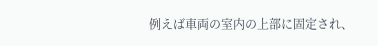例えば車両の室内の上部に固定され、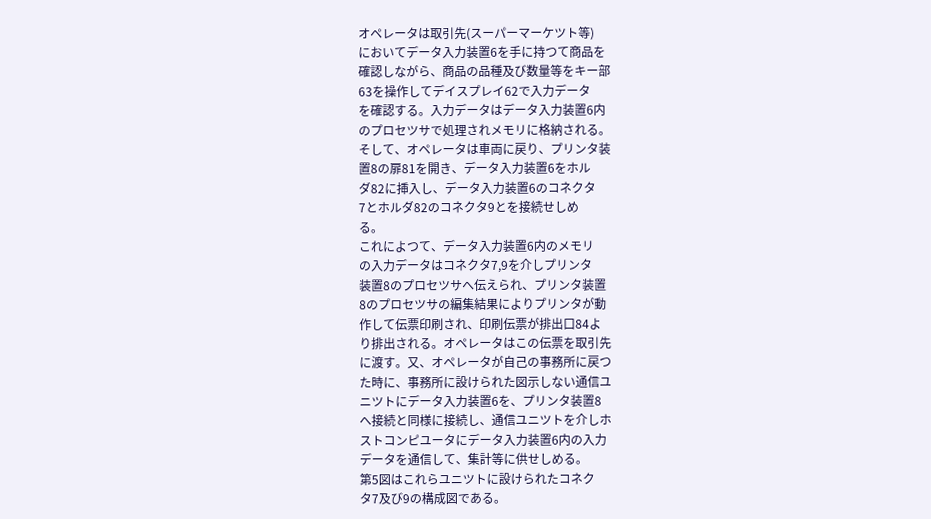オペレータは取引先(スーパーマーケツト等)
においてデータ入力装置6を手に持つて商品を
確認しながら、商品の品種及び数量等をキー部
63を操作してデイスプレイ62で入力データ
を確認する。入力データはデータ入力装置6内
のプロセツサで処理されメモリに格納される。
そして、オペレータは車両に戻り、プリンタ装
置8の扉81を開き、データ入力装置6をホル
ダ82に挿入し、データ入力装置6のコネクタ
7とホルダ82のコネクタ9とを接続せしめ
る。
これによつて、データ入力装置6内のメモリ
の入力データはコネクタ7,9を介しプリンタ
装置8のプロセツサへ伝えられ、プリンタ装置
8のプロセツサの編集結果によりプリンタが動
作して伝票印刷され、印刷伝票が排出口84よ
り排出される。オペレータはこの伝票を取引先
に渡す。又、オペレータが自己の事務所に戻つ
た時に、事務所に設けられた図示しない通信ユ
ニツトにデータ入力装置6を、プリンタ装置8
へ接続と同様に接続し、通信ユニツトを介しホ
ストコンピユータにデータ入力装置6内の入力
データを通信して、集計等に供せしめる。
第5図はこれらユニツトに設けられたコネク
タ7及び9の構成図である。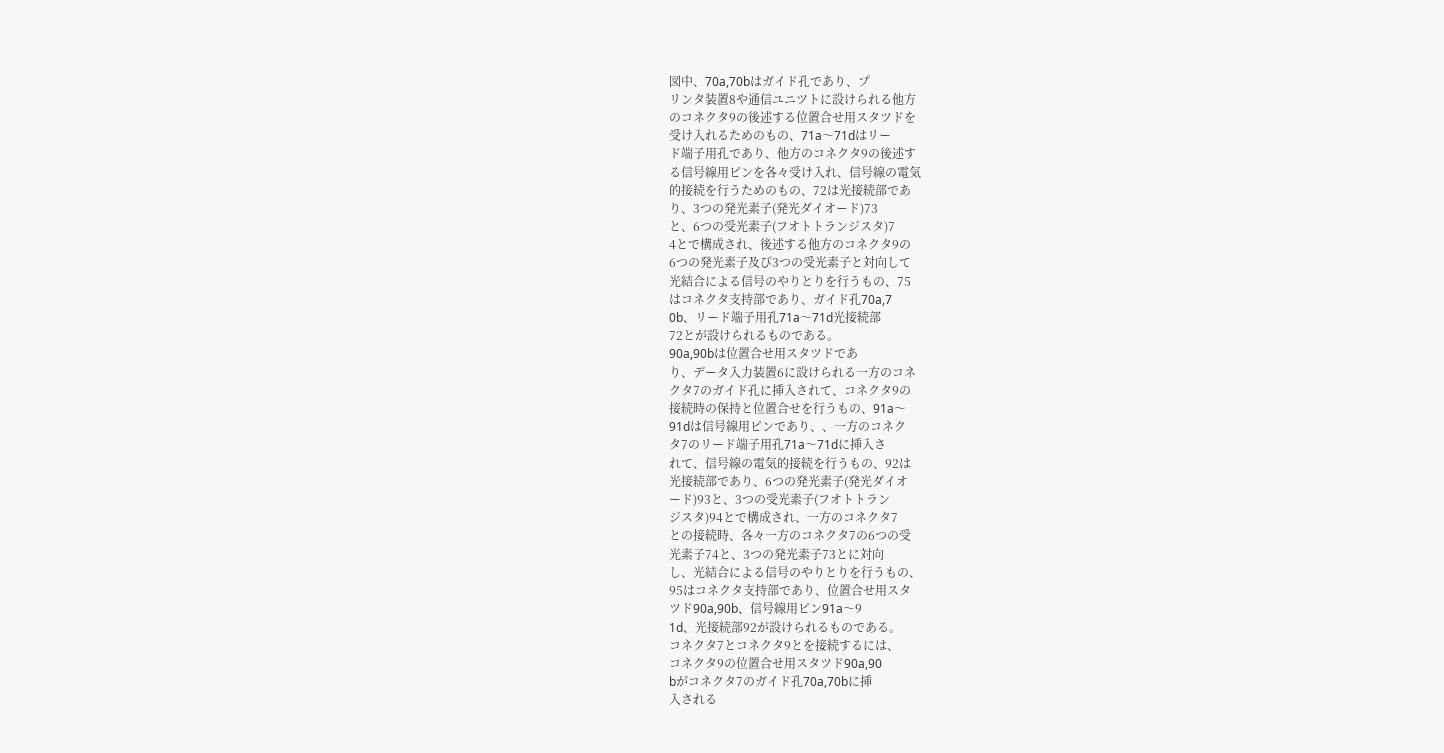図中、70a,70bはガイド孔であり、プ
リンタ装置8や通信ユニツトに設けられる他方
のコネクタ9の後述する位置合せ用スタツドを
受け入れるためのもの、71a〜71dはリー
ド端子用孔であり、他方のコネクタ9の後述す
る信号線用ピンを各々受け入れ、信号線の電気
的接続を行うためのもの、72は光接続部であ
り、3つの発光素子(発光ダイオード)73
と、6つの受光素子(フオトトランジスタ)7
4とで構成され、後述する他方のコネクタ9の
6つの発光素子及び3つの受光素子と対向して
光結合による信号のやりとりを行うもの、75
はコネクタ支持部であり、ガイド孔70a,7
0b、リード端子用孔71a〜71d光接続部
72とが設けられるものである。
90a,90bは位置合せ用スタツドであ
り、データ入力装置6に設けられる一方のコネ
クタ7のガイド孔に挿入されて、コネクタ9の
接続時の保持と位置合せを行うもの、91a〜
91dは信号線用ピンであり、、一方のコネク
タ7のリード端子用孔71a〜71dに挿入さ
れて、信号線の電気的接続を行うもの、92は
光接続部であり、6つの発光素子(発光ダイオ
ード)93と、3つの受光素子(フオトトラン
ジスタ)94とで構成され、一方のコネクタ7
との接続時、各々一方のコネクタ7の6つの受
光素子74と、3つの発光素子73とに対向
し、光結合による信号のやりとりを行うもの、
95はコネクタ支持部であり、位置合せ用スタ
ツド90a,90b、信号線用ピン91a〜9
1d、光接続部92が設けられるものである。
コネクタ7とコネクタ9とを接続するには、
コネクタ9の位置合せ用スタツド90a,90
bがコネクタ7のガイド孔70a,70bに挿
入される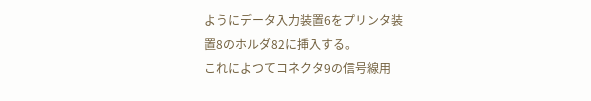ようにデータ入力装置6をプリンタ装
置8のホルダ82に挿入する。
これによつてコネクタ9の信号線用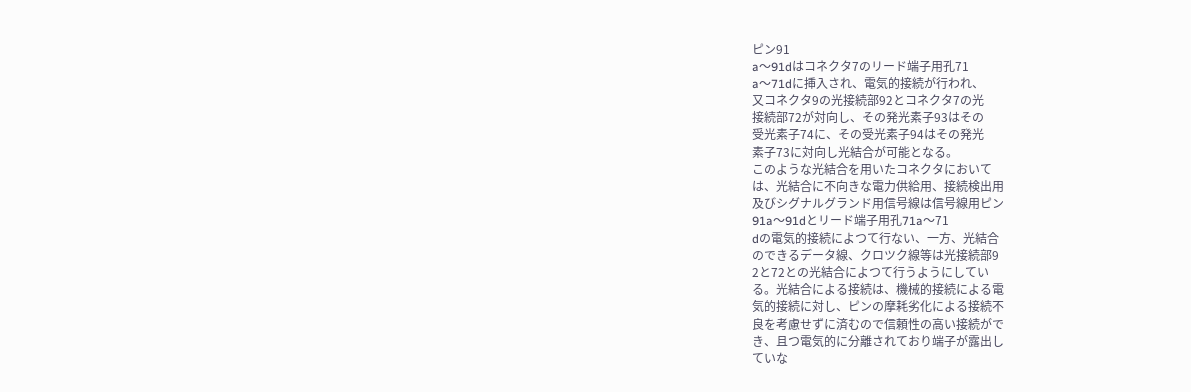ピン91
a〜91dはコネクタ7のリード端子用孔71
a〜71dに挿入され、電気的接続が行われ、
又コネクタ9の光接続部92とコネクタ7の光
接続部72が対向し、その発光素子93はその
受光素子74に、その受光素子94はその発光
素子73に対向し光結合が可能となる。
このような光結合を用いたコネクタにおいて
は、光結合に不向きな電力供給用、接続検出用
及びシグナルグランド用信号線は信号線用ピン
91a〜91dとリード端子用孔71a〜71
dの電気的接続によつて行ない、一方、光結合
のできるデータ線、クロツク線等は光接続部9
2と72との光結合によつて行うようにしてい
る。光結合による接続は、機械的接続による電
気的接続に対し、ピンの摩耗劣化による接続不
良を考慮せずに済むので信頼性の高い接続がで
き、且つ電気的に分離されており端子が露出し
ていな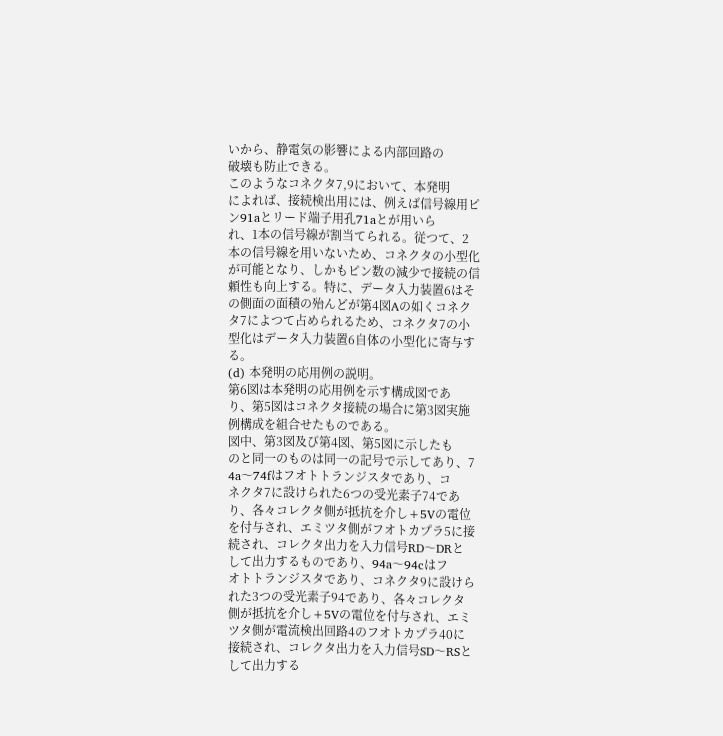いから、静電気の影響による内部回路の
破壊も防止できる。
このようなコネクタ7,9において、本発明
によれば、接続検出用には、例えば信号線用ピ
ン91aとリード端子用孔71aとが用いら
れ、1本の信号線が割当てられる。従つて、2
本の信号線を用いないため、コネクタの小型化
が可能となり、しかもピン数の減少で接続の信
頼性も向上する。特に、データ入力装置6はそ
の側面の面積の殆んどが第4図Aの如くコネク
タ7によつて占められるため、コネクタ7の小
型化はデータ入力装置6自体の小型化に寄与す
る。
(d) 本発明の応用例の説明。
第6図は本発明の応用例を示す構成図であ
り、第5図はコネクタ接続の場合に第3図実施
例構成を組合せたものである。
図中、第3図及び第4図、第5図に示したも
のと同一のものは同一の記号で示してあり、7
4a〜74fはフオトトランジスタであり、コ
ネクタ7に設けられた6つの受光素子74であ
り、各々コレクタ側が抵抗を介し+5Vの電位
を付与され、エミツタ側がフオトカプラ5に接
続され、コレクタ出力を入力信号RD〜DRと
して出力するものであり、94a〜94cはフ
オトトランジスタであり、コネクタ9に設けら
れた3つの受光素子94であり、各々コレクタ
側が抵抗を介し+5Vの電位を付与され、エミ
ツタ側が電流検出回路4のフオトカプラ40に
接続され、コレクタ出力を入力信号SD〜RSと
して出力する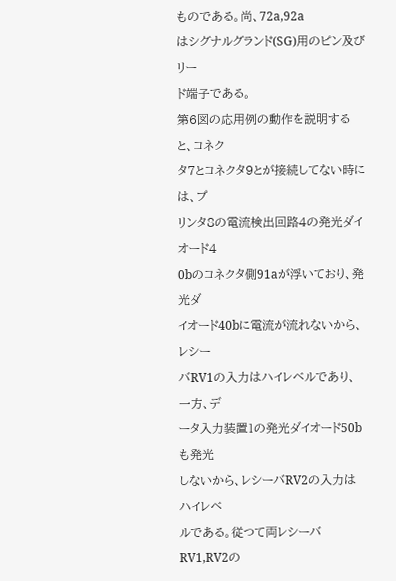ものである。尚、72a,92a
はシグナルグランド(SG)用のピン及びリー
ド端子である。
第6図の応用例の動作を説明すると、コネク
タ7とコネクタ9とが接続してない時には、プ
リンタ8の電流検出回路4の発光ダイオード4
0bのコネクタ側91aが浮いており、発光ダ
イオード40bに電流が流れないから、レシー
バRV1の入力はハイレベルであり、一方、デ
ータ入力装置1の発光ダイオード50bも発光
しないから、レシーバRV2の入力はハイレベ
ルである。従つて両レシーバRV1,RV2の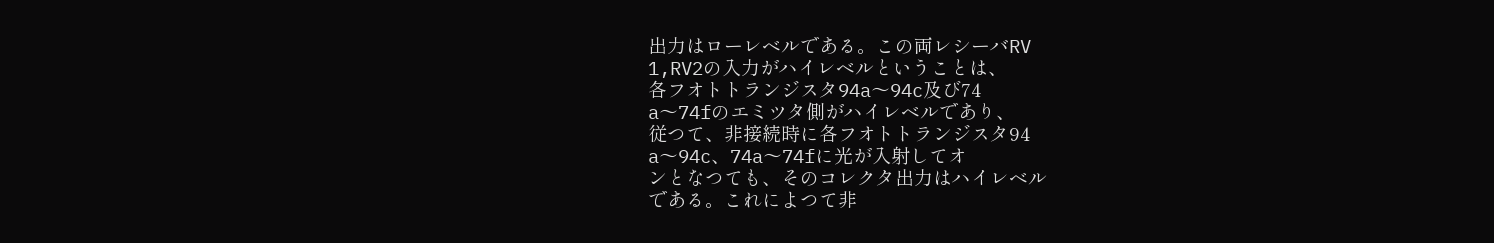出力はローレベルである。この両レシーバRV
1,RV2の入力がハイレベルということは、
各フオトトランジスタ94a〜94c及び74
a〜74fのエミツタ側がハイレベルであり、
従つて、非接続時に各フオトトランジスタ94
a〜94c、74a〜74fに光が入射してオ
ンとなつても、そのコレクタ出力はハイレベル
である。これによつて非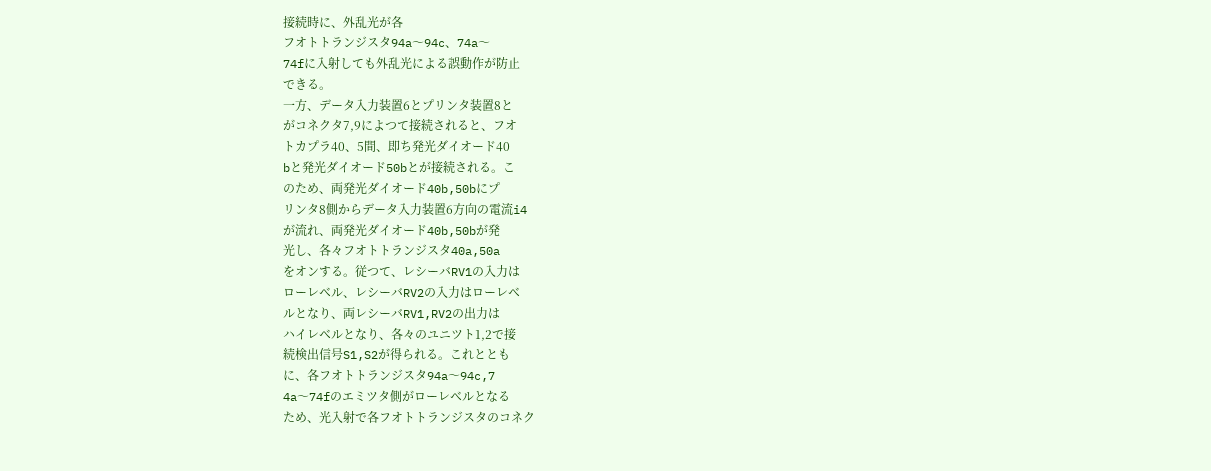接続時に、外乱光が各
フオトトランジスタ94a〜94c、74a〜
74fに入射しても外乱光による誤動作が防止
できる。
一方、データ入力装置6とプリンタ装置8と
がコネクタ7,9によつて接続されると、フオ
トカプラ40、5間、即ち発光ダイオード40
bと発光ダイオード50bとが接続される。こ
のため、両発光ダイオード40b,50bにプ
リンタ8側からデータ入力装置6方向の電流i4
が流れ、両発光ダイオード40b,50bが発
光し、各々フオトトランジスタ40a,50a
をオンする。従つて、レシーバRV1の入力は
ローレベル、レシーバRV2の入力はローレベ
ルとなり、両レシーバRV1,RV2の出力は
ハイレベルとなり、各々のユニツト1,2で接
続検出信号S1,S2が得られる。これととも
に、各フオトトランジスタ94a〜94c,7
4a〜74fのエミツタ側がローレベルとなる
ため、光入射で各フオトトランジスタのコネク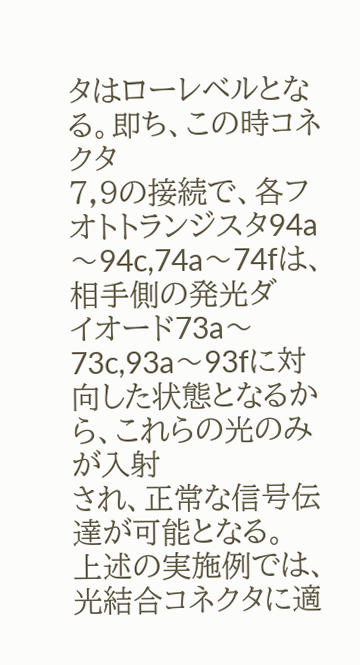タはローレベルとなる。即ち、この時コネクタ
7,9の接続で、各フオトトランジスタ94a
〜94c,74a〜74fは、相手側の発光ダ
イオード73a〜73c,93a〜93fに対
向した状態となるから、これらの光のみが入射
され、正常な信号伝達が可能となる。
上述の実施例では、光結合コネクタに適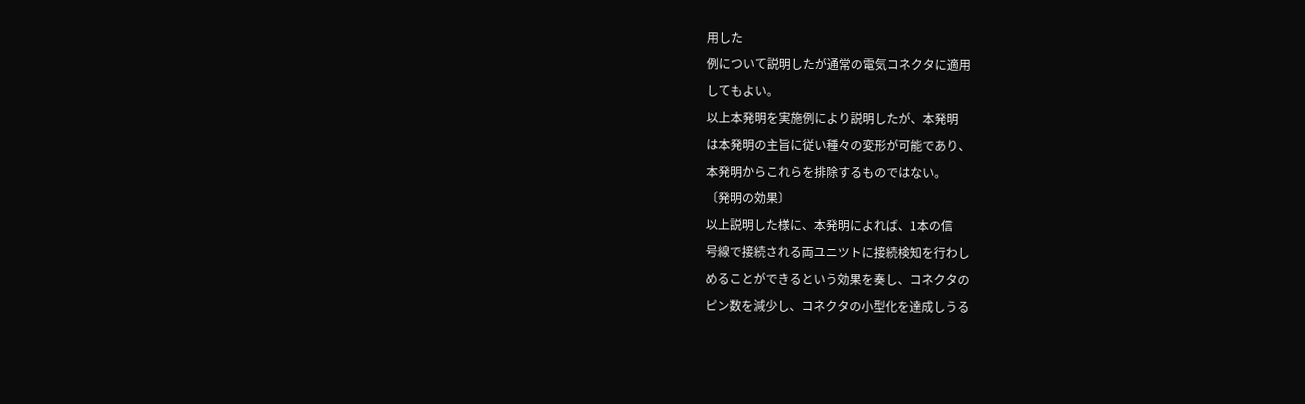用した
例について説明したが通常の電気コネクタに適用
してもよい。
以上本発明を実施例により説明したが、本発明
は本発明の主旨に従い種々の変形が可能であり、
本発明からこれらを排除するものではない。
〔発明の効果〕
以上説明した様に、本発明によれば、1本の信
号線で接続される両ユニツトに接続検知を行わし
めることができるという効果を奏し、コネクタの
ピン数を減少し、コネクタの小型化を達成しうる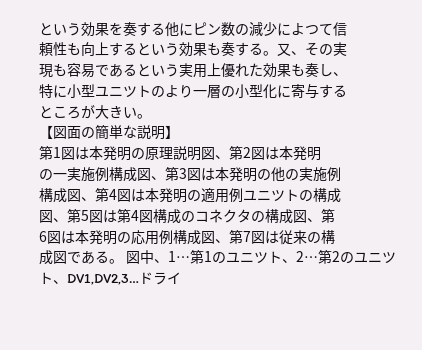という効果を奏する他にピン数の減少によつて信
頼性も向上するという効果も奏する。又、その実
現も容易であるという実用上優れた効果も奏し、
特に小型ユニツトのより一層の小型化に寄与する
ところが大きい。
【図面の簡単な説明】
第1図は本発明の原理説明図、第2図は本発明
の一実施例構成図、第3図は本発明の他の実施例
構成図、第4図は本発明の適用例ユニツトの構成
図、第5図は第4図構成のコネクタの構成図、第
6図は本発明の応用例構成図、第7図は従来の構
成図である。 図中、1…第1のユニツト、2…第2のユニツ
ト、DV1,DV2,3…ドライ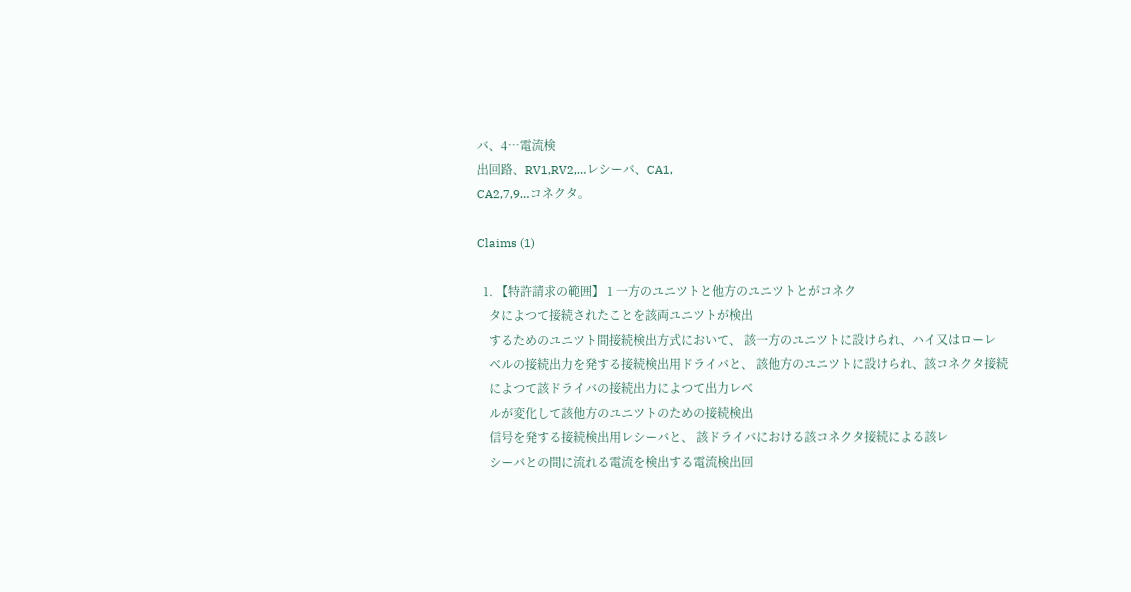バ、4…電流検
出回路、RV1,RV2,…レシーバ、CA1,
CA2,7,9…コネクタ。

Claims (1)

  1. 【特許請求の範囲】 1 一方のユニツトと他方のユニツトとがコネク
    タによつて接続されたことを該両ユニツトが検出
    するためのユニツト間接続検出方式において、 該一方のユニツトに設けられ、ハイ又はローレ
    ベルの接続出力を発する接続検出用ドライバと、 該他方のユニツトに設けられ、該コネクタ接続
    によつて該ドライバの接続出力によつて出力レベ
    ルが変化して該他方のユニツトのための接続検出
    信号を発する接続検出用レシーバと、 該ドライバにおける該コネクタ接続による該レ
    シーバとの間に流れる電流を検出する電流検出回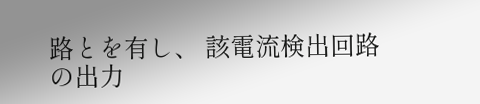路とを有し、 該電流検出回路の出力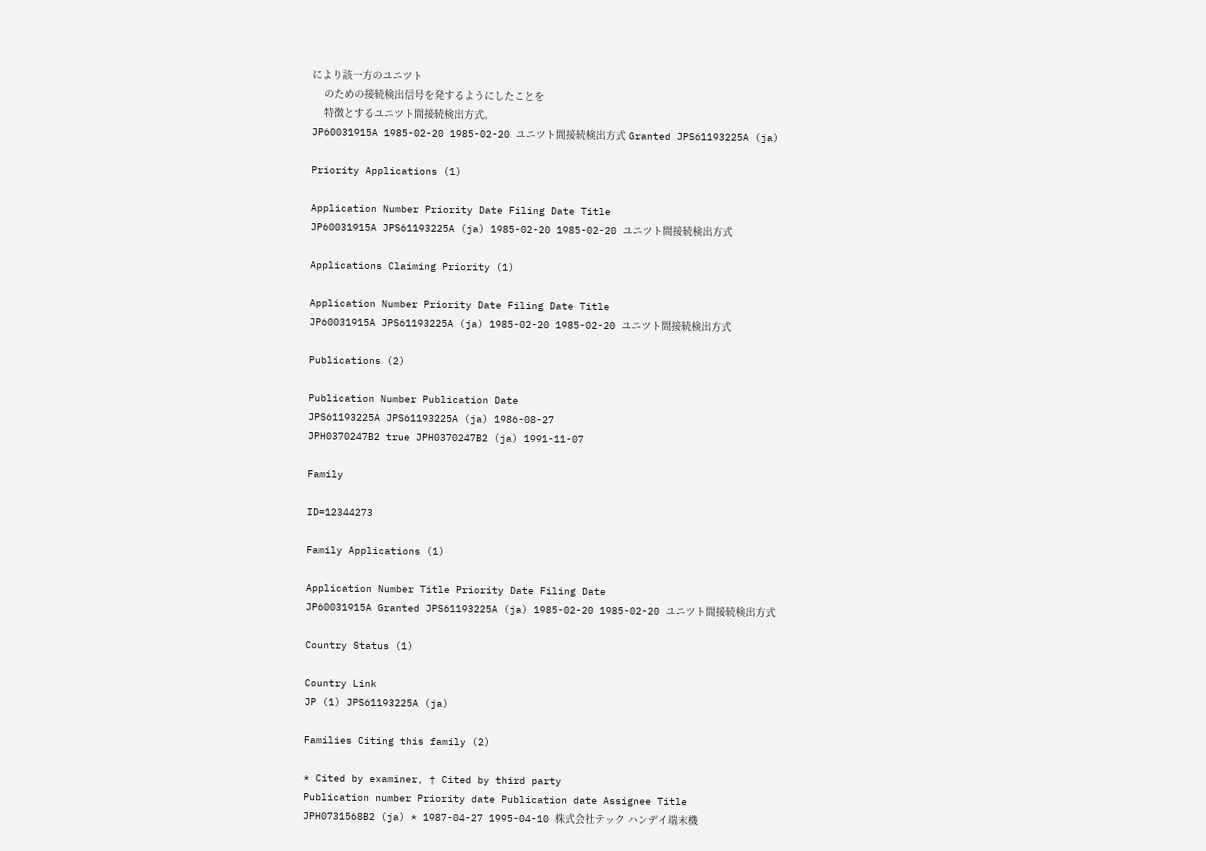により該一方のユニツト
    のための接続検出信号を発するようにしたことを
    特徴とするユニツト間接続検出方式。
JP60031915A 1985-02-20 1985-02-20 ユニツト間接続検出方式 Granted JPS61193225A (ja)

Priority Applications (1)

Application Number Priority Date Filing Date Title
JP60031915A JPS61193225A (ja) 1985-02-20 1985-02-20 ユニツト間接続検出方式

Applications Claiming Priority (1)

Application Number Priority Date Filing Date Title
JP60031915A JPS61193225A (ja) 1985-02-20 1985-02-20 ユニツト間接続検出方式

Publications (2)

Publication Number Publication Date
JPS61193225A JPS61193225A (ja) 1986-08-27
JPH0370247B2 true JPH0370247B2 (ja) 1991-11-07

Family

ID=12344273

Family Applications (1)

Application Number Title Priority Date Filing Date
JP60031915A Granted JPS61193225A (ja) 1985-02-20 1985-02-20 ユニツト間接続検出方式

Country Status (1)

Country Link
JP (1) JPS61193225A (ja)

Families Citing this family (2)

* Cited by examiner, † Cited by third party
Publication number Priority date Publication date Assignee Title
JPH0731568B2 (ja) * 1987-04-27 1995-04-10 株式会社テック ハンデイ端末機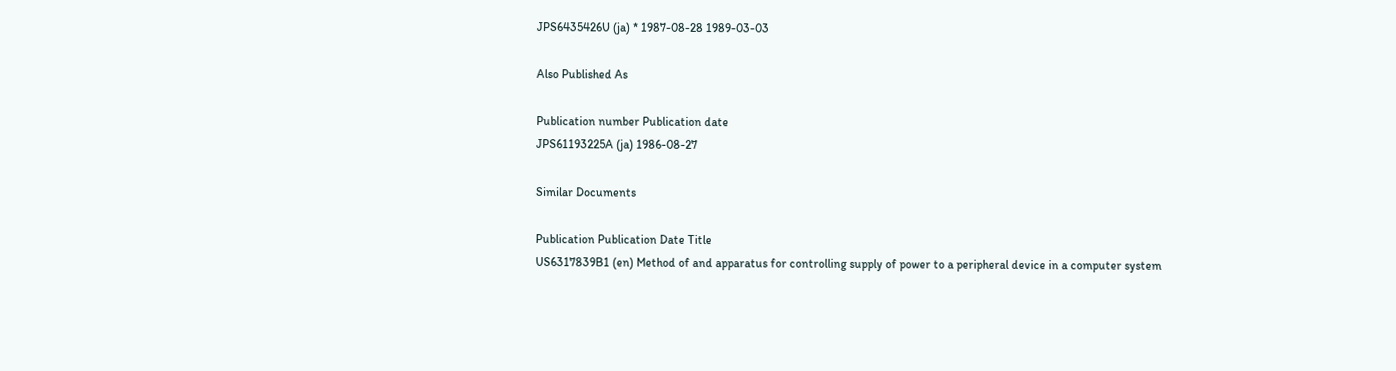JPS6435426U (ja) * 1987-08-28 1989-03-03

Also Published As

Publication number Publication date
JPS61193225A (ja) 1986-08-27

Similar Documents

Publication Publication Date Title
US6317839B1 (en) Method of and apparatus for controlling supply of power to a peripheral device in a computer system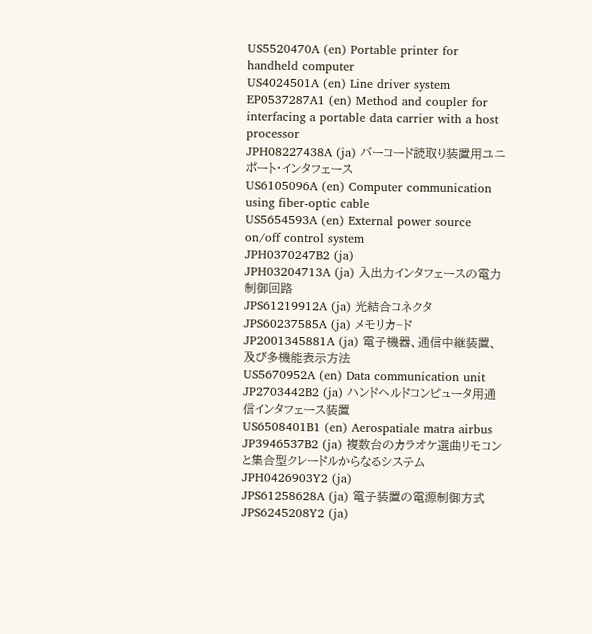US5520470A (en) Portable printer for handheld computer
US4024501A (en) Line driver system
EP0537287A1 (en) Method and coupler for interfacing a portable data carrier with a host processor
JPH08227438A (ja) バーコード読取り装置用ユニポート・インタフェース
US6105096A (en) Computer communication using fiber-optic cable
US5654593A (en) External power source on/off control system
JPH0370247B2 (ja)
JPH03204713A (ja) 入出力インタフェースの電力制御回路
JPS61219912A (ja) 光結合コネクタ
JPS60237585A (ja) メモリカ−ド
JP2001345881A (ja) 電子機器、通信中継装置、及び多機能表示方法
US5670952A (en) Data communication unit
JP2703442B2 (ja) ハンドヘルドコンピュータ用通信インタフェース装置
US6508401B1 (en) Aerospatiale matra airbus
JP3946537B2 (ja) 複数台のカラオケ選曲リモコンと集合型クレードルからなるシステム
JPH0426903Y2 (ja)
JPS61258628A (ja) 電子装置の電源制御方式
JPS6245208Y2 (ja)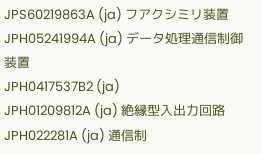JPS60219863A (ja) フアクシミリ装置
JPH05241994A (ja) データ処理通信制御装置
JPH0417537B2 (ja)
JPH01209812A (ja) 絶縁型入出力回路
JPH022281A (ja) 通信制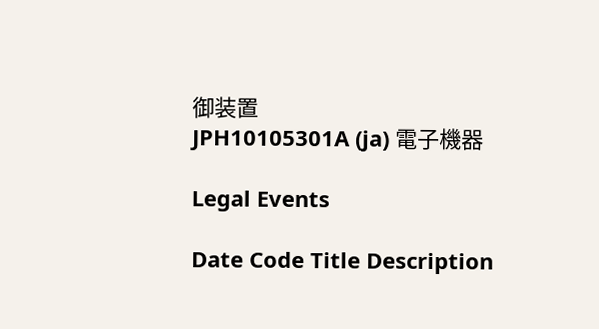御装置
JPH10105301A (ja) 電子機器

Legal Events

Date Code Title Description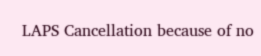LAPS Cancellation because of no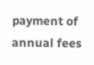payment of annual fees